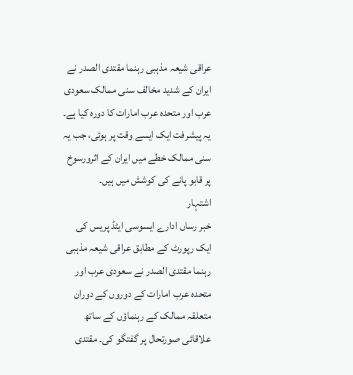عراقی شیعہ مذہبی رہنما مقتدی الصدر نے ایران کے شدید مخالف سنی ممالک سعودی عرب اور متحدہ عرب امارات کا دورہ کیا ہے۔ یہ پیشرفت ایک ایسے وقت پر ہوئی، جب یہ سنی ممالک خطے میں ایران کے اثرورسوخ پر قابو پانے کی کوشش میں ہیں۔
اشتہار
خبر رساں ادارے ایسوسی ایٹڈ پریس کی ایک رپورٹ کے مطابق عراقی شیعہ مذہبی رہنما مقتدی الصدر نے سعودی عرب اور متحدہ عرب امارات کے دوروں کے دوران متعلقہ ممالک کے رہنماؤں کے ساتھ علاقائی صورتحال پر گفتگو کی۔ مقتدی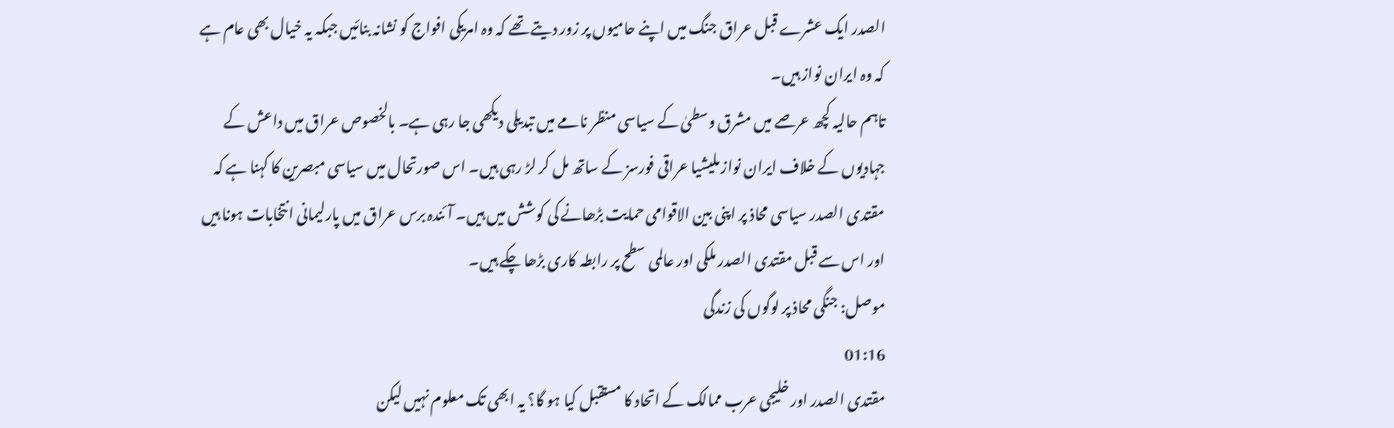الصدر ایک عشرے قبل عراق جنگ میں اپنے حامیوں پر زور دیتے تھے کہ وہ امریکی افواج کو نشانہ بنائیں جبکہ یہ خیال بھی عام ہے کہ وہ ایران نواز ہیں۔
تاہم حالیہ کچھ عرصے میں مشرق وسطیٰ کے سیاسی منظر نامے میں تبدیلی دیکھی جا رہی ہے۔ بالخصوص عراق میں داعش کے جہادیوں کے خلاف ایران نواز ملیشیا عراقی فورسز کے ساتھ مل کر لڑ رہی ہیں۔ اس صورتحال میں سیاسی مبصرین کا کہنا ہے کہ مقتدی الصدر سیاسی محاذ پر اپنی بین الاقوامی حمایت بڑھانے کی کوشش میں ہیں۔ آئندہ برس عراق میں پارلیمانی انتخابات ہونا ہیں اور اس سے قبل مقتدی الصدر ملکی اور عالمی سطح پر رابطہ کاری بڑھا چکے ہیں۔
موصل: جنگی محاذ پر لوگوں کی زندگی
01:16
مقتدی الصدر اور خلیجی عرب ممالک کے اتحاد کا مستقبل کیا ہو گا؟ یہ ابھی تک معلوم نہیں لیکن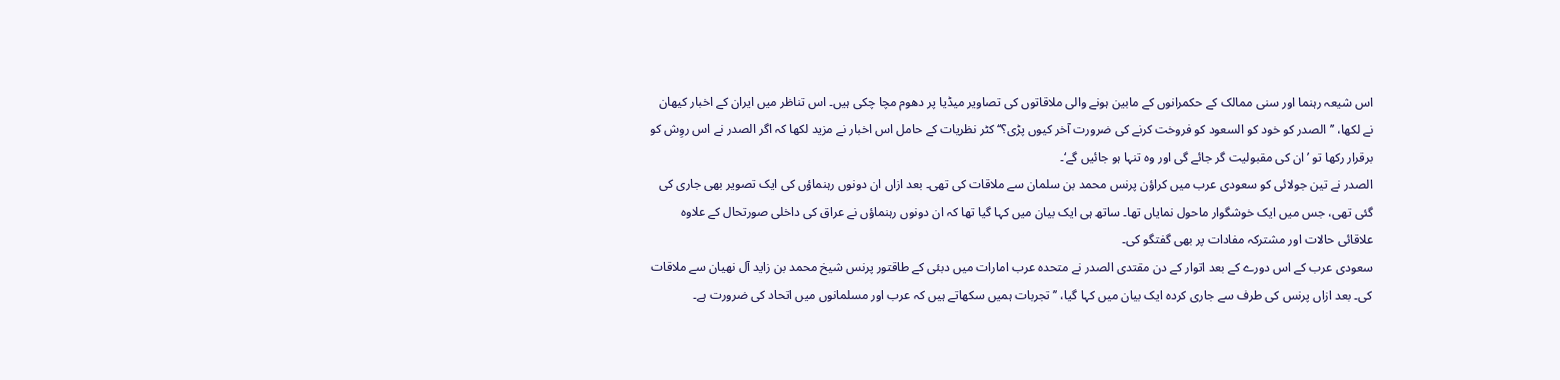اس شیعہ رہنما اور سنی ممالک کے حکمرانوں کے مابین ہونے والی ملاقاتوں کی تصاویر میڈیا پر دھوم مچا چکی ہیں۔ اس تناظر میں ایران کے اخبار کیھان نے لکھا، ’’الصدر کو خود کو السعود کو فروخت کرنے کی ضرورت آخر کیوں پڑی؟‘‘ کٹر نظریات کے حامل اس اخبار نے مزید لکھا کہ اگر الصدر نے اس روِش کو برقرار رکھا تو ’ان کی مقبولیت گر جائے گی اور وہ تنہا ہو جائیں گے‘۔
الصدر نے تین جولائی کو سعودی عرب میں کراؤن پرنس محمد بن سلمان سے ملاقات کی تھی۔ بعد ازاں ان دونوں رہنماؤں کی ایک تصویر بھی جاری کی گئی تھی، جس میں ایک خوشگوار ماحول نمایاں تھا۔ ساتھ ہی ایک بیان میں کہا گیا تھا کہ ان دونوں رہنماؤں نے عراق کی داخلی صورتحال کے علاوہ علاقائی حالات اور مشترکہ مفادات پر بھی گفتگو کی۔
سعودی عرب کے اس دورے کے بعد اتوار کے دن مقتدی الصدر نے متحدہ عرب امارات میں دبئی کے طاقتور پرنس شیخ محمد بن زايد آل نهيان سے ملاقات کی۔ بعد ازاں پرنس کی طرف سے جاری کردہ ایک بیان میں کہا گیا، ’’تجربات ہمیں سکھاتے ہیں کہ عرب اور مسلمانوں میں اتحاد کی ضرورت ہے۔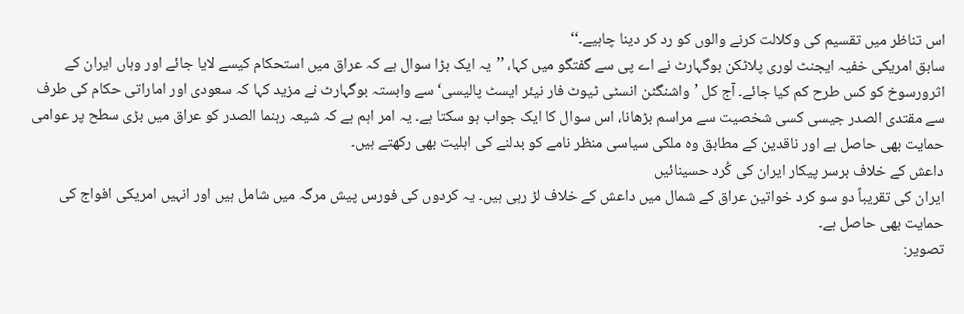اس تناظر میں تقسیم کی وکلالت کرنے والوں کو رد کر دینا چاہیے۔‘‘
سابق امریکی خفیہ ایجنٹ لوری پلاٹکن بوگہارٹ نے اے پی سے گفتگو میں کہا، ’’یہ ایک بڑا سوال ہے کہ عراق میں استحکام کیسے لایا جائے اور وہاں ایران کے اثرورسوخ کو کس طرح کم کیا جائے۔ آج کل ’واشنگٹن انسٹی ٹیوٹ فار نیئر ایسٹ پالیسی‘ سے وابستہ بوگہارٹ نے مزید کہا کہ سعودی اور اماراتی حکام کی طرف سے مقتدی الصدر جیسی کسی شخصیت سے مراسم بڑھانا، اس سوال کا ایک جواب ہو سکتا ہے۔ یہ امر اہم ہے کہ شیعہ رہنما الصدر کو عراق میں بڑی سطح پر عوامی حمایت بھی حاصل ہے اور ناقدین کے مطابق وہ ملکی سیاسی منظر نامے کو بدلنے کی اہلیت بھی رکھتے ہیں۔
داعش کے خلاف برسر پیکار ایران کی کُرد حسینائیں
ایران کی تقریباً دو سو کرد خواتین عراق کے شمال میں داعش کے خلاف لڑ رہی ہیں۔ یہ کردوں کی فورس پیش مرگہ میں شامل ہیں اور انہیں امریکی افواج کی حمایت بھی حاصل ہے۔
تصویر: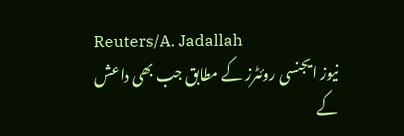Reuters/A. Jadallah
نیوز ایجنسی روئٹرز کے مطابق جب بھی داعش کے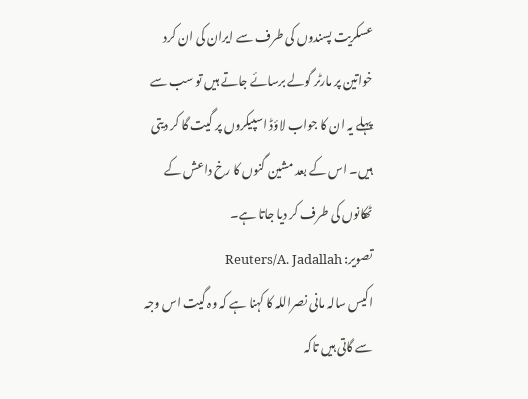عسکریت پسندوں کی طرف سے ایران کی ان کرد خواتین پر مارٹر گولے برسائے جاتے ہیں تو سب سے پہلے یہ ان کا جواب لاؤڈ اسپیکروں پر گیت گا کر دیتی ہیں۔ اس کے بعد مشین گنوں کا رخ داعش کے ٹھکانوں کی طرف کر دیا جاتا ہے۔
تصویر: Reuters/A. Jadallah
اکیس سالہ مانی نصراللہ کا کہنا ہے کہ وہ گیت اس وجہ سے گاتی ہیں تاکہ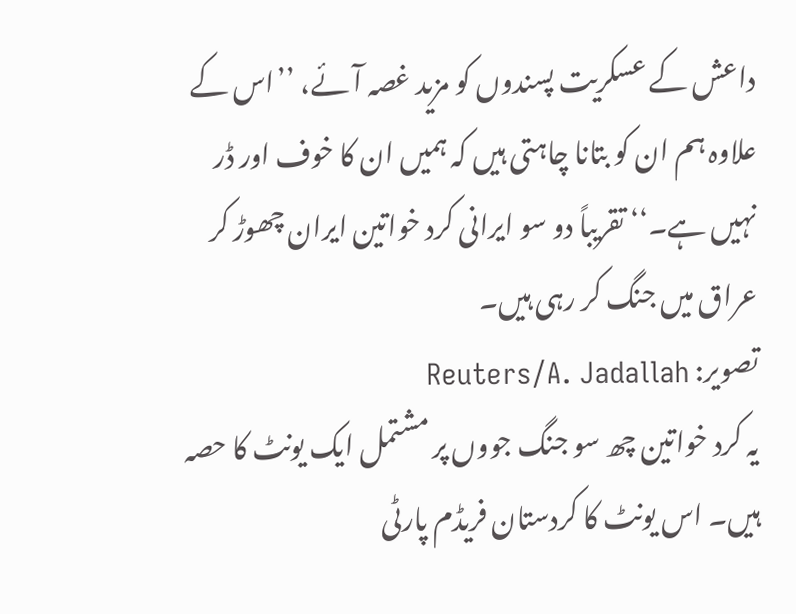داعش کے عسکریت پسندوں کو مزید غصہ آئے، ’’اس کے علاوہ ہم ان کو بتانا چاہتی ہیں کہ ہمیں ان کا خوف اور ڈر نہیں ہے۔‘‘ تقریباً دو سو ایرانی کرد خواتین ایران چھوڑ کر عراق میں جنگ کر رہی ہیں۔
تصویر: Reuters/A. Jadallah
یہ کرد خواتین چھ سو جنگ جووں پر مشتمل ایک یونٹ کا حصہ ہیں۔ اس یونٹ کا کردستان فریڈم پارٹی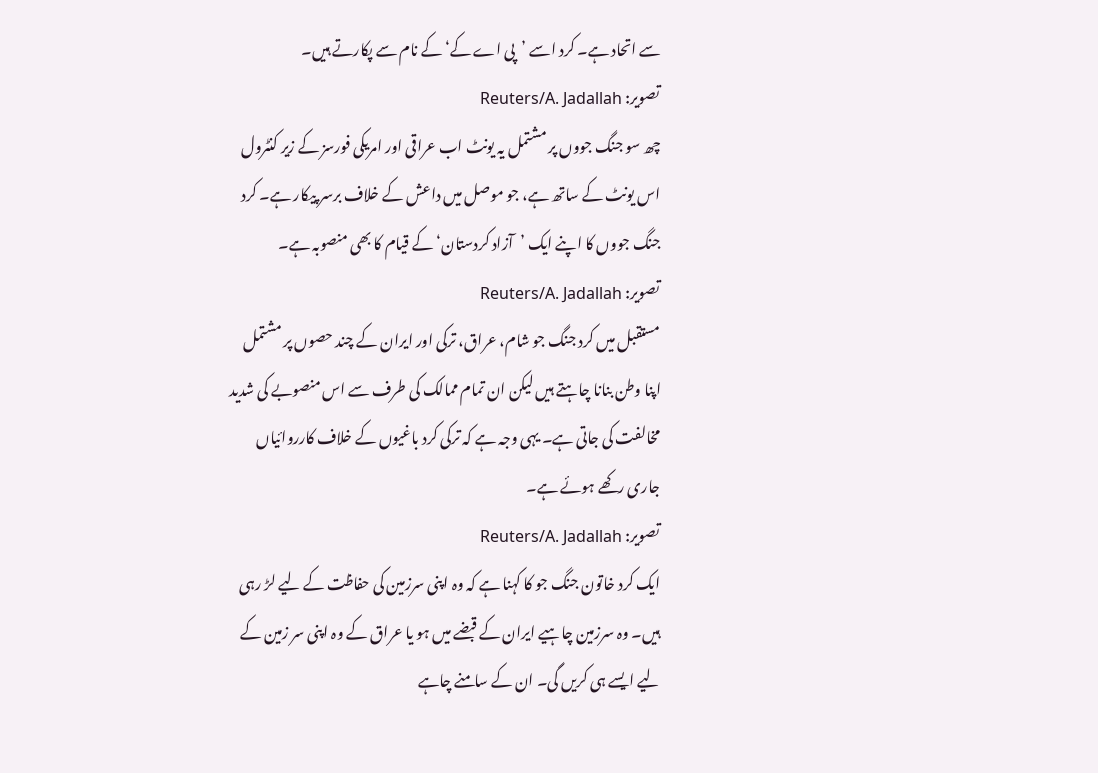سے اتحاد ہے۔ کرد اسے ’پی اے کے‘ کے نام سے پکارتے ہیں۔
تصویر: Reuters/A. Jadallah
چھ سو جنگ جووں پر مشتمل یہ یونٹ اب عراقی اور امریکی فورسز کے زیر کنٹرول اس یونٹ کے ساتھ ہے، جو موصل میں داعش کے خلاف برسر پیکار ہے۔ کرد جنگ جووں کا اپنے ایک ’آزاد کردستان‘ کے قیام کا بھی منصوبہ ہے۔
تصویر: Reuters/A. Jadallah
مستقبل میں کرد جنگ جو شام، عراق، ترکی اور ایران کے چند حصوں پر مشتمل اپنا وطن بنانا چاہتے ہیں لیکن ان تمام ممالک کی طرف سے اس منصوبے کی شدید مخالفت کی جاتی ہے۔ یہی وجہ ہے کہ ترکی کرد باغیوں کے خلاف کارروائیاں جاری رکھے ہوئے ہے۔
تصویر: Reuters/A. Jadallah
ایک کرد خاتون جنگ جو کا کہنا ہے کہ وہ اپنی سرزمین کی حفاظت کے لیے لڑ رہی ہیں۔ وہ سرزمین چاہیے ایران کے قبضے میں ہو یا عراق کے وہ اپنی سر زمین کے لیے ایسے ہی کریں گی۔ ان کے سامنے چاہے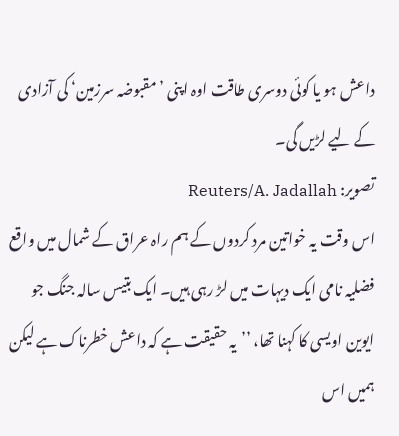داعش ہو یا کوئی دوسری طاقت اوہ اپنی ’مقبوضہ سرزمین‘ کی آزادی کے لیے لڑیں گی۔
تصویر: Reuters/A. Jadallah
اس وقت یہ خواتین مرد کردوں کے ہم راہ عراق کے شمال میں واقع فضلیہ نامی ایک دیہات میں لڑ رہی ہیں۔ ایک بتیس سالہ جنگ جو ایوین اویسی کا کہنا تھا، ’’یہ حقیقت ہے کہ داعش خطرناک ہے لیکن ہمیں اس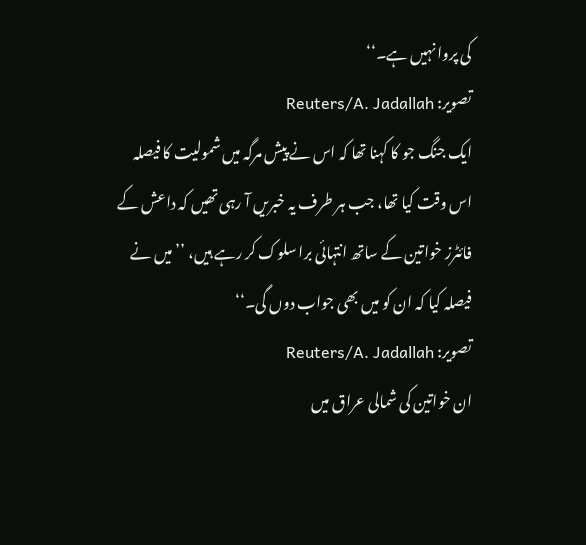کی پروا نہیں ہے۔‘‘
تصویر: Reuters/A. Jadallah
ایک جنگ جو کا کہنا تھا کہ اس نے پیش مرگہ میں شمولیت کا فیصلہ اس وقت کیا تھا، جب ہر طرف یہ خبریں آ رہی تھیں کہ داعش کے فائٹرز خواتین کے ساتھ انتہائی برا سلوک کر رہے ہیں، ’’میں نے فیصلہ کیا کہ ان کو میں بھی جواب دوں گی۔‘‘
تصویر: Reuters/A. Jadallah
ان خواتین کی شمالی عراق میں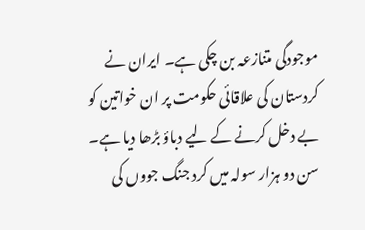موجودگی متنازعہ بن چکی ہے۔ ایران نے کردستان کی علاقائی حکومت پر ان خواتین کو بے دخل کرنے کے لیے دباؤ بڑھا دیا ہے۔ سن دو ہزار سولہ میں کرد جنگ جووں کی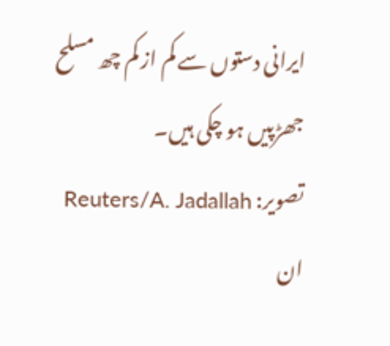ایرانی دستوں سے کم از کم چھ مسلح جھڑپیں ہو چکی ہیں۔
تصویر: Reuters/A. Jadallah
ان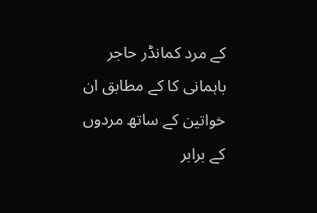کے مرد کمانڈر حاجر باہمانی کا کے مطابق ان خواتین کے ساتھ مردوں کے برابر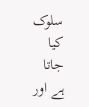سلوک کیا جاتا ہے اور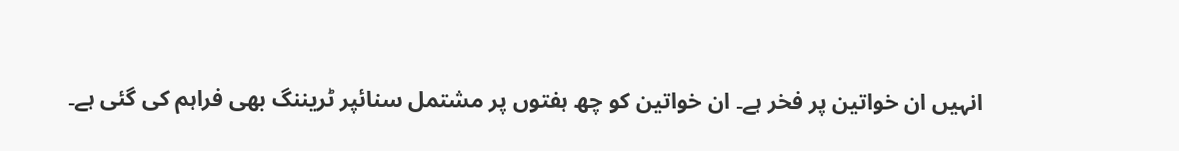انہیں ان خواتین پر فخر ہے۔ ان خواتین کو چھ ہفتوں پر مشتمل سنائپر ٹریننگ بھی فراہم کی گئی ہے۔